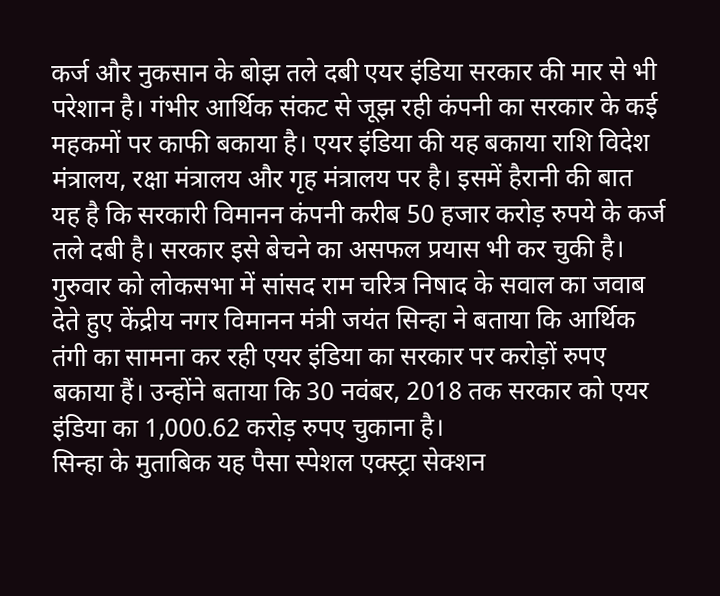कर्ज और नुकसान के बोझ तले दबी एयर इंडिया सरकार की मार से भी परेशान है। गंभीर आर्थिक संकट से जूझ रही कंपनी का सरकार के कई महकमों पर काफी बकाया है। एयर इंडिया की यह बकाया राशि विदेश मंत्रालय, रक्षा मंत्रालय और गृह मंत्रालय पर है। इसमें हैरानी की बात यह है कि सरकारी विमानन कंपनी करीब 50 हजार करोड़ रुपये के कर्ज तले दबी है। सरकार इसे बेचने का असफल प्रयास भी कर चुकी है।
गुरुवार को लोकसभा में सांसद राम चरित्र निषाद के सवाल का जवाब देते हुए केंद्रीय नगर विमानन मंत्री जयंत सिन्हा ने बताया कि आर्थिक तंगी का सामना कर रही एयर इंडिया का सरकार पर करोड़ों रुपए बकाया हैं। उन्होंने बताया कि 30 नवंबर, 2018 तक सरकार को एयर इंडिया का 1,000.62 करोड़ रुपए चुकाना है।
सिन्हा के मुताबिक यह पैसा स्पेशल एक्स्ट्रा सेक्शन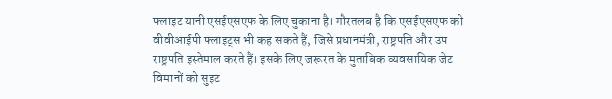फ्लाइट यानी एसईएसएफ के लिए चुकाना है। गौरतलब है कि एसईएसएफ को वीवीआईपी फ्लाइट्स भी कह सकते हैं, जिसे प्रधानमंत्री, राष्ट्रपति और उप राष्ट्रपति इस्तेमाल करते हैं। इसके लिए जरूरत के मुताबिक व्यवसायिक जेट विमानों को सुइट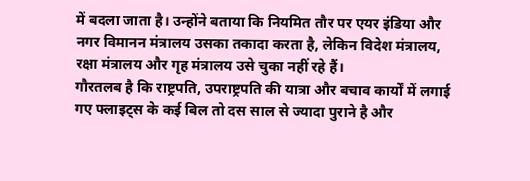में बदला जाता है। उन्होंने बताया कि नियमित तौर पर एयर इंडिया और नगर विमानन मंत्रालय उसका तकादा करता है, लेकिन विदेश मंत्रालय, रक्षा मंत्रालय और गृह मंत्रालय उसे चुका नहीं रहे हैं।
गौरतलब है कि राष्ट्रपति, उपराष्ट्रपति की यात्रा और बचाव कार्यों में लगाई गए फ्लाइट्स के कई बिल तो दस साल से ज्यादा पुराने है और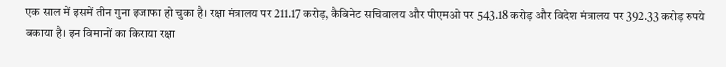एक साल में इसमें तीन गुना इजाफा हो चुका है। रक्षा मंत्रालय पर 211.17 करोड़, कैबिनेट सचिवालय और पीएमओ पर 543.18 करोड़ और विदेश मंत्रालय पर 392.33 करोड़ रुपये बकाया है। इन विमानों का किराया रक्षा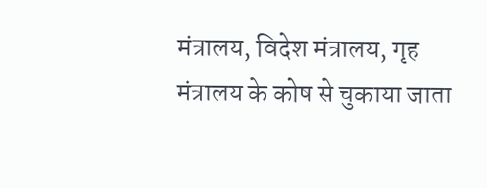मंत्रालय, विदेश मंत्रालय, गृह मंत्रालय के कोष से चुकाया जाता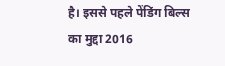है। इससे पहले पेंडिंग बिल्स का मुद्दा 2016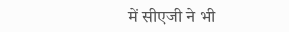में सीएजी ने भी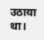उठाया था।